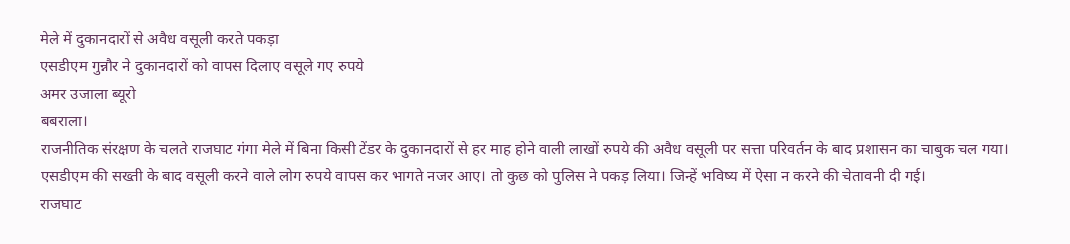मेले में दुकानदारों से अवैध वसूली करते पकड़ा
एसडीएम गुन्नौर ने दुकानदारों को वापस दिलाए वसूले गए रुपये
अमर उजाला ब्यूरो
बबराला।
राजनीतिक संरक्षण के चलते राजघाट गंगा मेले में बिना किसी टेंडर के दुकानदारों से हर माह होने वाली लाखों रुपये की अवैध वसूली पर सत्ता परिवर्तन के बाद प्रशासन का चाबुक चल गया। एसडीएम की सख्ती के बाद वसूली करने वाले लोग रुपये वापस कर भागते नजर आए। तो कुछ को पुलिस ने पकड़ लिया। जिन्हें भविष्य में ऐसा न करने की चेतावनी दी गई।
राजघाट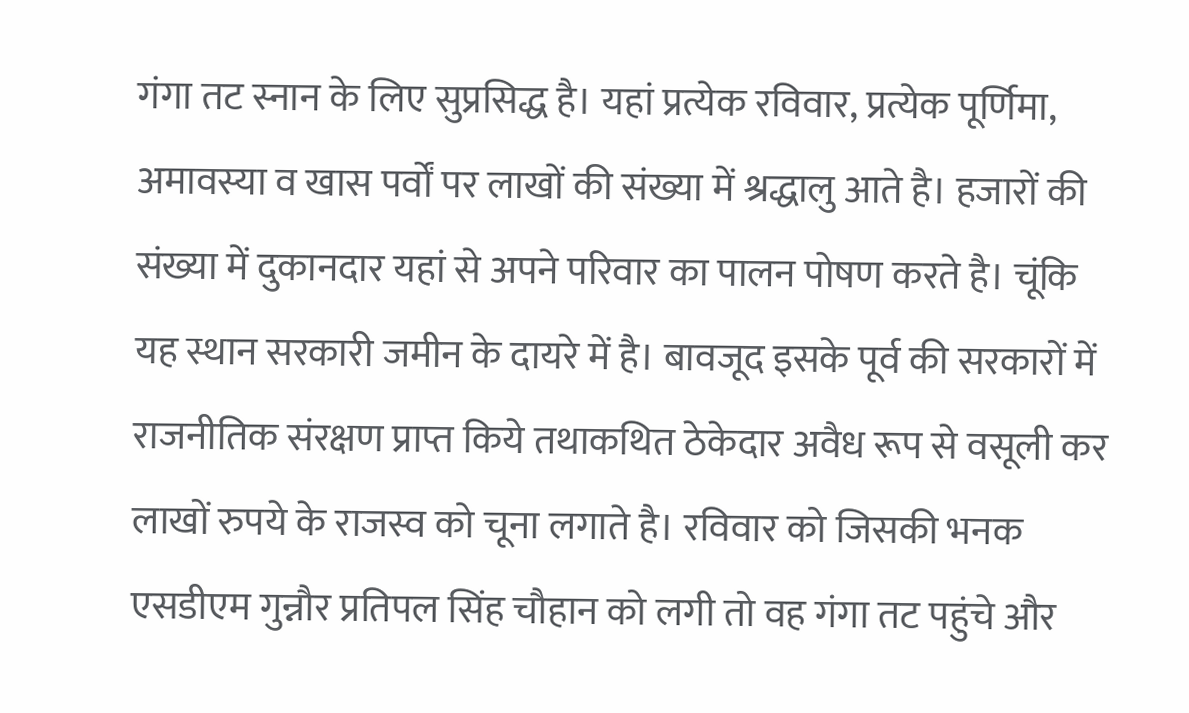गंगा तट स्नान के लिए सुप्रसिद्ध है। यहां प्रत्येक रविवार, प्रत्येक पूर्णिमा, अमावस्या व खास पर्वों पर लाखों की संख्या में श्रद्धालु आते है। हजारों की संख्या में दुकानदार यहां से अपने परिवार का पालन पोषण करते है। चूंकि यह स्थान सरकारी जमीन के दायरे में है। बावजूद इसके पूर्व की सरकारों में राजनीतिक संरक्षण प्राप्त किये तथाकथित ठेकेदार अवैध रूप से वसूली कर लाखों रुपये के राजस्व को चूना लगाते है। रविवार को जिसकी भनक एसडीएम गुन्नौर प्रतिपल सिंह चौहान को लगी तो वह गंगा तट पहुंचे और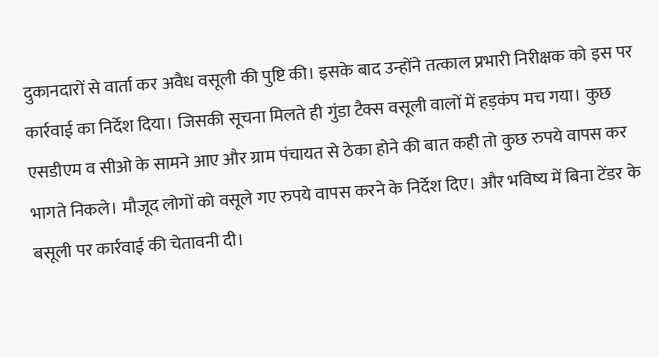दुकानदारों से वार्ता कर अवैध वसूली की पुष्टि की। इसके बाद उन्होंने तत्काल प्रभारी निरीक्षक को इस पर कार्रवाई का निर्देश दिया। जिसकी सूचना मिलते ही गुंडा टैक्स वसूली वालों में हड़कंप मच गया। कुछ एसडीएम व सीओ के सामने आए और ग्राम पंचायत से ठेका होने की बात कही तो कुछ रुपये वापस कर भागते निकले। मौजूद लोगों को वसूले गए रुपये वापस करने के निर्देश दिए। और भविष्य में बिना टेंडर के बसूली पर कार्रवाई की चेतावनी दी।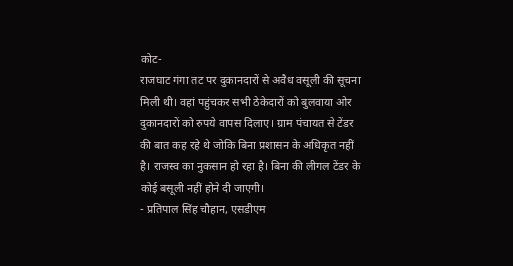कोट-
राजघाट गंगा तट पर दुकानदारों से अवैध वसूली की सूचना मिली थी। वहां पहुंचकर सभी ठेकेदारों को बुलवाया ओर दुकानदारों को रुपये वापस दिलाए। ग्राम पंचायत से टेंडर की बात कह रहे थे जोकि बिना प्रशासन के अधिकृत नहीं है। राजस्व का नुकसान हो रहा है। बिना की लीगल टेंडर के कोई बसूली नहीं होने दी जाएगी।
- प्रतिपाल सिंह चौहान, एसडीएम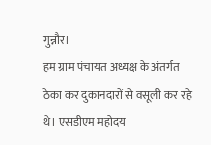गुन्नौर।
हम ग्राम पंचायत अध्यक्ष के अंतर्गत ठेका कर दुकानदारों से वसूली कर रहे थे। एसडीएम महोदय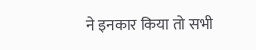ने इनकार किया तो सभी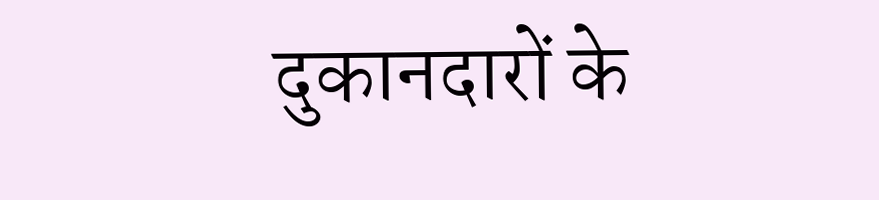दुकानदारों के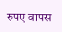रुपए वापस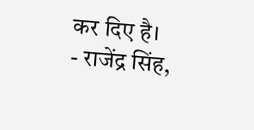कर दिए है।
- राजेंद्र सिंह,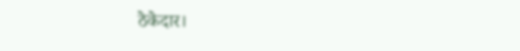ठेकेदार।